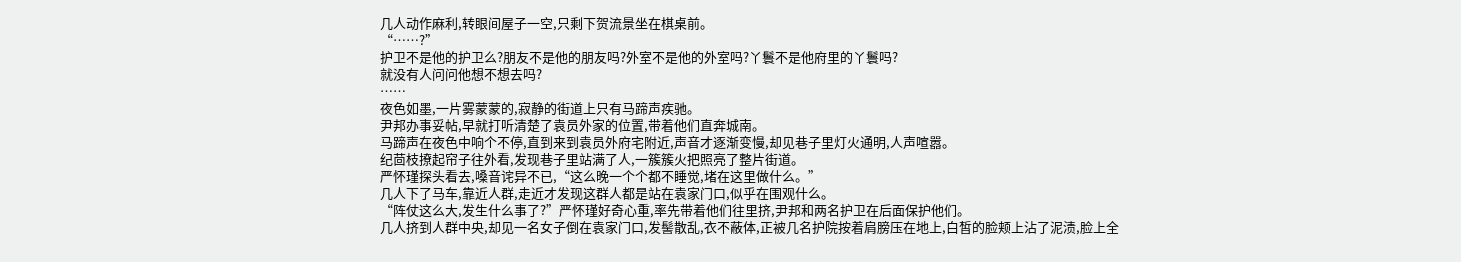几人动作麻利,转眼间屋子一空,只剩下贺流景坐在棋桌前。
“……?”
护卫不是他的护卫么?朋友不是他的朋友吗?外室不是他的外室吗?丫鬟不是他府里的丫鬟吗?
就没有人问问他想不想去吗?
……
夜色如墨,一片雾蒙蒙的,寂静的街道上只有马蹄声疾驰。
尹邦办事妥帖,早就打听清楚了袁员外家的位置,带着他们直奔城南。
马蹄声在夜色中响个不停,直到来到袁员外府宅附近,声音才逐渐变慢,却见巷子里灯火通明,人声喧嚣。
纪茴枝撩起帘子往外看,发现巷子里站满了人,一簇簇火把照亮了整片街道。
严怀瑾探头看去,嗓音诧异不已,“这么晚一个个都不睡觉,堵在这里做什么。”
几人下了马车,靠近人群,走近才发现这群人都是站在袁家门口,似乎在围观什么。
“阵仗这么大,发生什么事了?”严怀瑾好奇心重,率先带着他们往里挤,尹邦和两名护卫在后面保护他们。
几人挤到人群中央,却见一名女子倒在袁家门口,发髻散乱,衣不蔽体,正被几名护院按着肩膀压在地上,白皙的脸颊上沾了泥渍,脸上全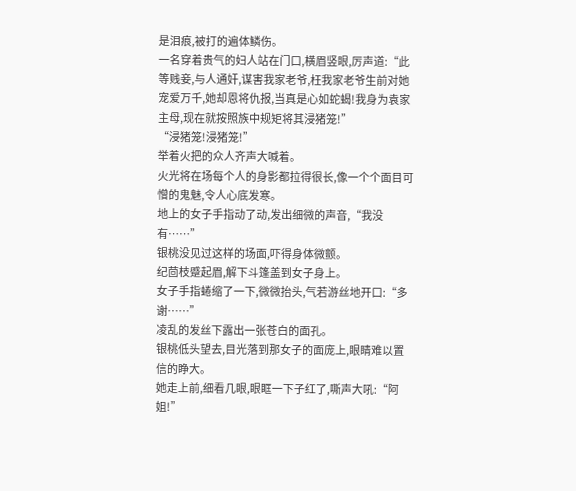是泪痕,被打的遍体鳞伤。
一名穿着贵气的妇人站在门口,横眉竖眼,厉声道:“此等贱妾,与人通奸,谋害我家老爷,枉我家老爷生前对她宠爱万千,她却恩将仇报,当真是心如蛇蝎!我身为袁家主母,现在就按照族中规矩将其浸猪笼!”
“浸猪笼!浸猪笼!”
举着火把的众人齐声大喊着。
火光将在场每个人的身影都拉得很长,像一个个面目可憎的鬼魅,令人心底发寒。
地上的女子手指动了动,发出细微的声音,“我没有……”
银桃没见过这样的场面,吓得身体微颤。
纪茴枝蹙起眉,解下斗篷盖到女子身上。
女子手指蜷缩了一下,微微抬头,气若游丝地开口:“多谢……”
凌乱的发丝下露出一张苍白的面孔。
银桃低头望去,目光落到那女子的面庞上,眼睛难以置信的睁大。
她走上前,细看几眼,眼眶一下子红了,嘶声大吼:“阿姐!”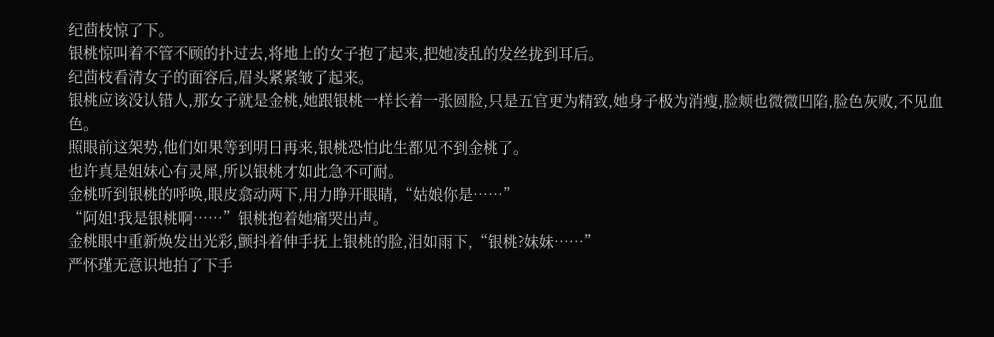纪茴枝惊了下。
银桃惊叫着不管不顾的扑过去,将地上的女子抱了起来,把她凌乱的发丝拢到耳后。
纪茴枝看清女子的面容后,眉头紧紧皱了起来。
银桃应该没认错人,那女子就是金桃,她跟银桃一样长着一张圆脸,只是五官更为精致,她身子极为消瘦,脸颊也微微凹陷,脸色灰败,不见血色。
照眼前这架势,他们如果等到明日再来,银桃恐怕此生都见不到金桃了。
也许真是姐妹心有灵犀,所以银桃才如此急不可耐。
金桃听到银桃的呼唤,眼皮翕动两下,用力睁开眼睛,“姑娘你是……”
“阿姐!我是银桃啊……”银桃抱着她痛哭出声。
金桃眼中重新焕发出光彩,颤抖着伸手抚上银桃的脸,泪如雨下,“银桃?妹妹……”
严怀瑾无意识地拍了下手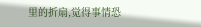里的折扇,觉得事情恐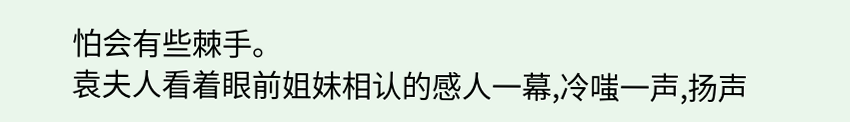怕会有些棘手。
袁夫人看着眼前姐妹相认的感人一幕,冷嗤一声,扬声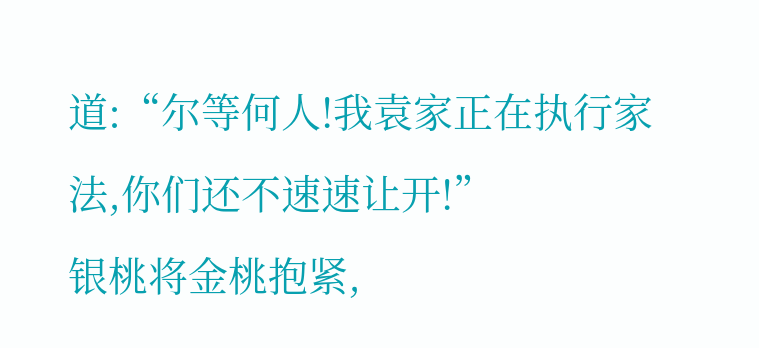道:“尔等何人!我袁家正在执行家法,你们还不速速让开!”
银桃将金桃抱紧,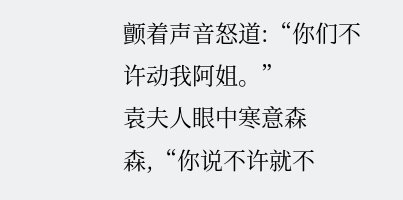颤着声音怒道:“你们不许动我阿姐。”
袁夫人眼中寒意森森,“你说不许就不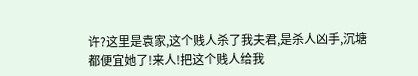许?这里是袁家,这个贱人杀了我夫君,是杀人凶手,沉塘都便宜她了!来人!把这个贱人给我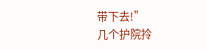带下去!”
几个护院拎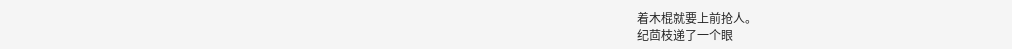着木棍就要上前抢人。
纪茴枝递了一个眼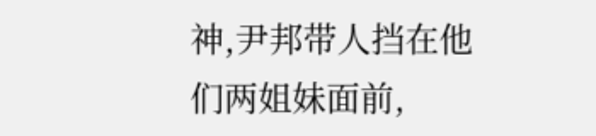神,尹邦带人挡在他们两姐妹面前,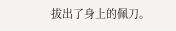拔出了身上的佩刀。